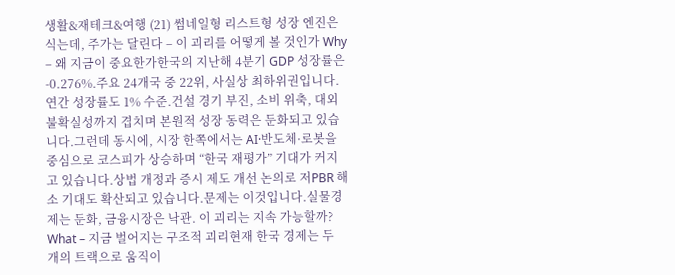생활&재테크&여행 (21) 썸네일형 리스트형 성장 엔진은 식는데, 주가는 달린다 – 이 괴리를 어떻게 볼 것인가 Why – 왜 지금이 중요한가한국의 지난해 4분기 GDP 성장률은 -0.276%.주요 24개국 중 22위, 사실상 최하위권입니다.연간 성장률도 1% 수준.건설 경기 부진, 소비 위축, 대외 불확실성까지 겹치며 본원적 성장 동력은 둔화되고 있습니다.그런데 동시에, 시장 한쪽에서는 AI·반도체·로봇을 중심으로 코스피가 상승하며 “한국 재평가” 기대가 커지고 있습니다.상법 개정과 증시 제도 개선 논의로 저PBR 해소 기대도 확산되고 있습니다.문제는 이것입니다.실물경제는 둔화, 금융시장은 낙관. 이 괴리는 지속 가능할까? What – 지금 벌어지는 구조적 괴리현재 한국 경제는 두 개의 트랙으로 움직이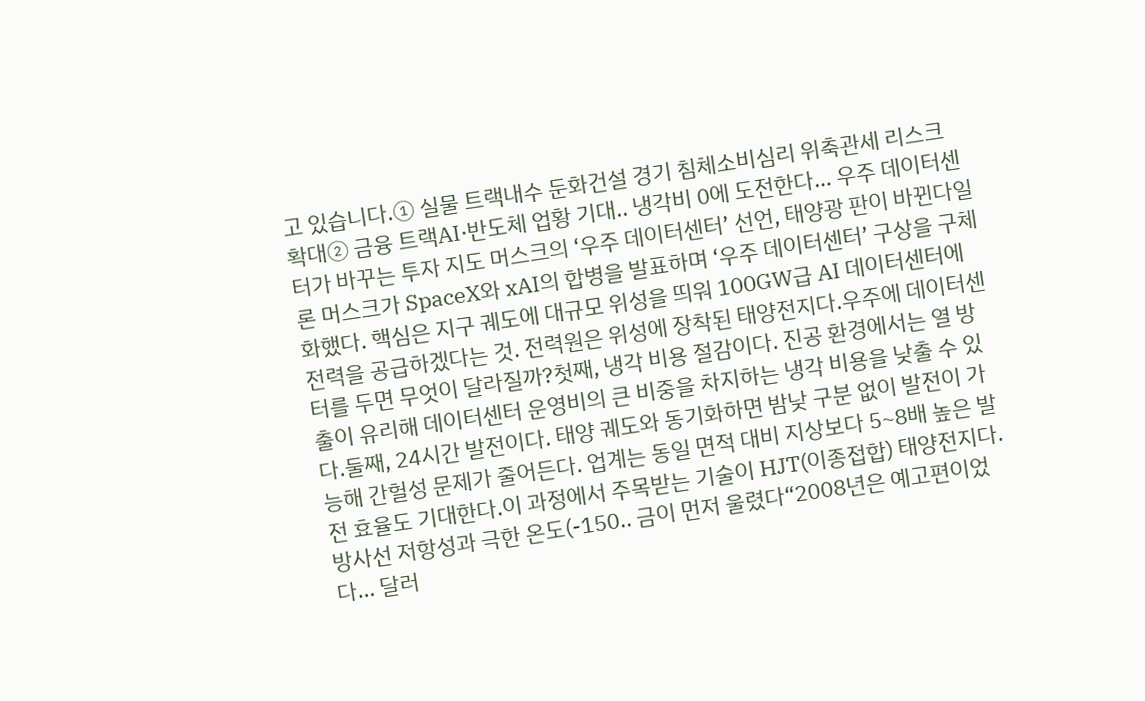고 있습니다.① 실물 트랙내수 둔화건설 경기 침체소비심리 위축관세 리스크 확대② 금융 트랙AI·반도체 업황 기대.. 냉각비 0에 도전한다… 우주 데이터센터가 바꾸는 투자 지도 머스크의 ‘우주 데이터센터’ 선언, 태양광 판이 바뀐다일론 머스크가 SpaceX와 xAI의 합병을 발표하며 ‘우주 데이터센터’ 구상을 구체화했다. 핵심은 지구 궤도에 대규모 위성을 띄워 100GW급 AI 데이터센터에 전력을 공급하겠다는 것. 전력원은 위성에 장착된 태양전지다.우주에 데이터센터를 두면 무엇이 달라질까?첫째, 냉각 비용 절감이다. 진공 환경에서는 열 방출이 유리해 데이터센터 운영비의 큰 비중을 차지하는 냉각 비용을 낮출 수 있다.둘째, 24시간 발전이다. 태양 궤도와 동기화하면 밤낮 구분 없이 발전이 가능해 간헐성 문제가 줄어든다. 업계는 동일 면적 대비 지상보다 5~8배 높은 발전 효율도 기대한다.이 과정에서 주목받는 기술이 HJT(이종접합) 태양전지다. 방사선 저항성과 극한 온도(-150.. 금이 먼저 울렸다“2008년은 예고편이었다… 달러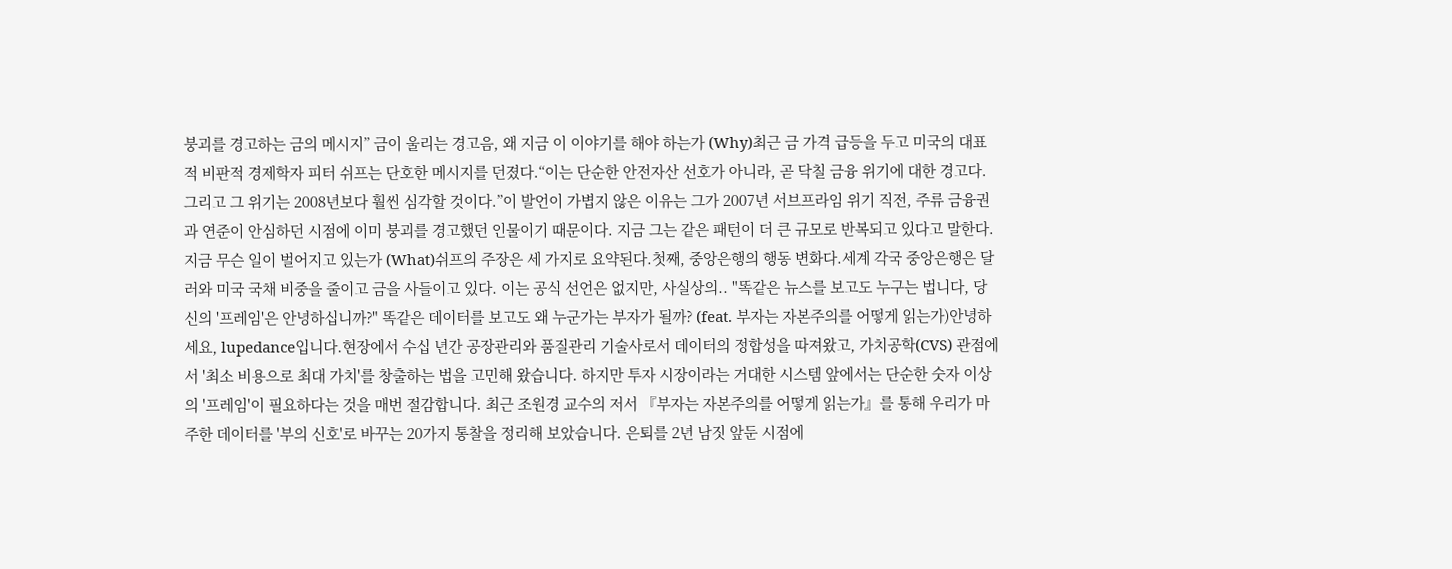붕괴를 경고하는 금의 메시지” 금이 울리는 경고음, 왜 지금 이 이야기를 해야 하는가 (Why)최근 금 가격 급등을 두고 미국의 대표적 비판적 경제학자 피터 쉬프는 단호한 메시지를 던졌다.“이는 단순한 안전자산 선호가 아니라, 곧 닥칠 금융 위기에 대한 경고다. 그리고 그 위기는 2008년보다 훨씬 심각할 것이다.”이 발언이 가볍지 않은 이유는 그가 2007년 서브프라임 위기 직전, 주류 금융권과 연준이 안심하던 시점에 이미 붕괴를 경고했던 인물이기 때문이다. 지금 그는 같은 패턴이 더 큰 규모로 반복되고 있다고 말한다.지금 무슨 일이 벌어지고 있는가 (What)쉬프의 주장은 세 가지로 요약된다.첫째, 중앙은행의 행동 변화다.세계 각국 중앙은행은 달러와 미국 국채 비중을 줄이고 금을 사들이고 있다. 이는 공식 선언은 없지만, 사실상의.. "똑같은 뉴스를 보고도 누구는 법니다, 당신의 '프레임'은 안녕하십니까?" 똑같은 데이터를 보고도 왜 누군가는 부자가 될까? (feat. 부자는 자본주의를 어떻게 읽는가)안녕하세요, lupedance입니다.현장에서 수십 년간 공장관리와 품질관리 기술사로서 데이터의 정합성을 따져왔고, 가치공학(CVS) 관점에서 '최소 비용으로 최대 가치'를 창출하는 법을 고민해 왔습니다. 하지만 투자 시장이라는 거대한 시스템 앞에서는 단순한 숫자 이상의 '프레임'이 필요하다는 것을 매번 절감합니다. 최근 조원경 교수의 저서 『부자는 자본주의를 어떻게 읽는가』를 통해 우리가 마주한 데이터를 '부의 신호'로 바꾸는 20가지 통찰을 정리해 보았습니다. 은퇴를 2년 남짓 앞둔 시점에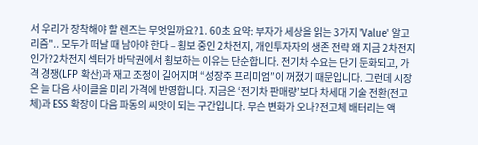서 우리가 장착해야 할 렌즈는 무엇일까요?1. 60초 요약: 부자가 세상을 읽는 3가지 'Value' 알고리즘".. 모두가 떠날 때 남아야 한다 – 횡보 중인 2차전지, 개인투자자의 생존 전략 왜 지금 2차전지인가?2차전지 섹터가 바닥권에서 횡보하는 이유는 단순합니다. 전기차 수요는 단기 둔화되고, 가격 경쟁(LFP 확산)과 재고 조정이 길어지며 “성장주 프리미엄”이 꺼졌기 때문입니다. 그런데 시장은 늘 다음 사이클을 미리 가격에 반영합니다. 지금은 ‘전기차 판매량’보다 차세대 기술 전환(전고체)과 ESS 확장이 다음 파동의 씨앗이 되는 구간입니다. 무슨 변화가 오나?전고체 배터리는 액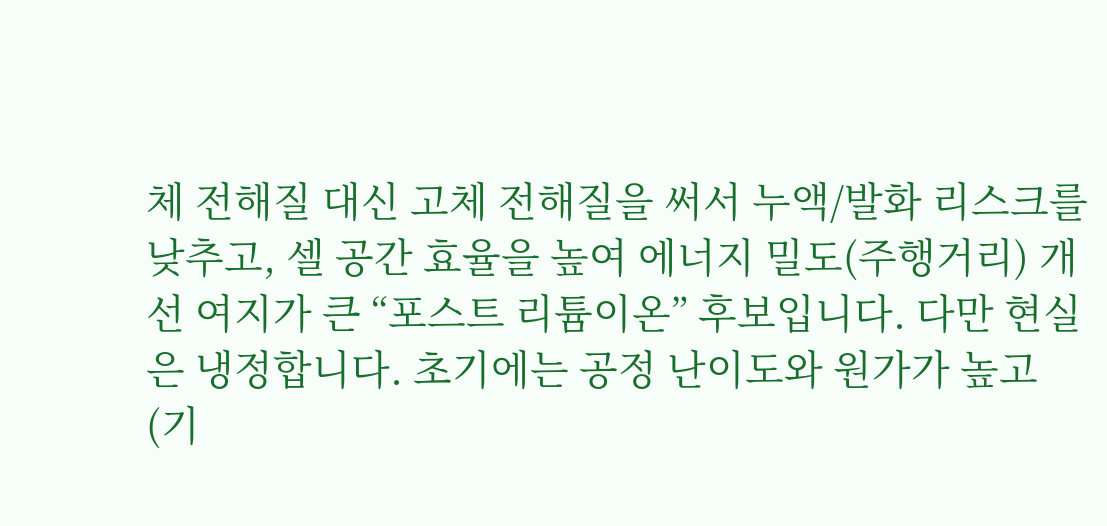체 전해질 대신 고체 전해질을 써서 누액/발화 리스크를 낮추고, 셀 공간 효율을 높여 에너지 밀도(주행거리) 개선 여지가 큰 “포스트 리튬이온” 후보입니다. 다만 현실은 냉정합니다. 초기에는 공정 난이도와 원가가 높고(기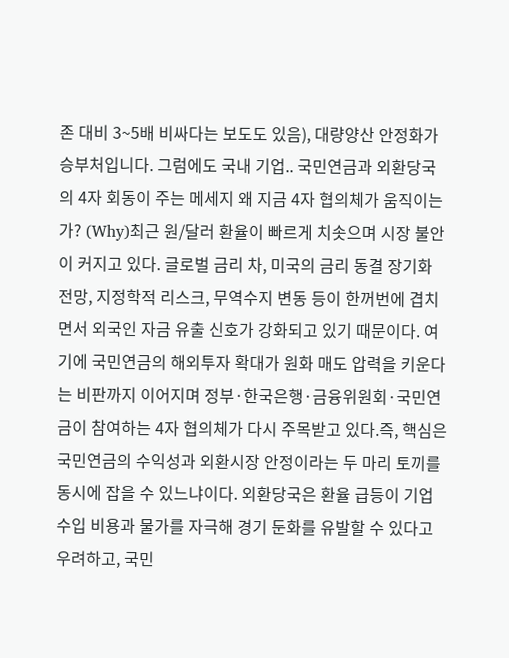존 대비 3~5배 비싸다는 보도도 있음), 대량양산 안정화가 승부처입니다. 그럼에도 국내 기업.. 국민연금과 외환당국의 4자 회동이 주는 메세지 왜 지금 4자 협의체가 움직이는가? (Why)최근 원/달러 환율이 빠르게 치솟으며 시장 불안이 커지고 있다. 글로벌 금리 차, 미국의 금리 동결 장기화 전망, 지정학적 리스크, 무역수지 변동 등이 한꺼번에 겹치면서 외국인 자금 유출 신호가 강화되고 있기 때문이다. 여기에 국민연금의 해외투자 확대가 원화 매도 압력을 키운다는 비판까지 이어지며 정부·한국은행·금융위원회·국민연금이 참여하는 4자 협의체가 다시 주목받고 있다.즉, 핵심은 국민연금의 수익성과 외환시장 안정이라는 두 마리 토끼를 동시에 잡을 수 있느냐이다. 외환당국은 환율 급등이 기업 수입 비용과 물가를 자극해 경기 둔화를 유발할 수 있다고 우려하고, 국민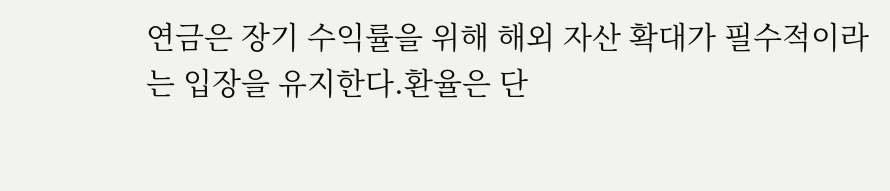연금은 장기 수익률을 위해 해외 자산 확대가 필수적이라는 입장을 유지한다.환율은 단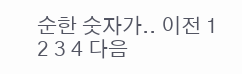순한 숫자가.. 이전 1 2 3 4 다음